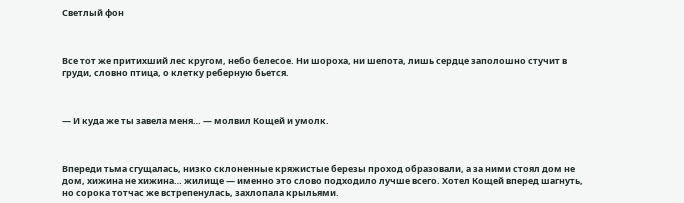Светлый фон



Все тот же притихший лес кругом, небо белесое. Ни шороха, ни шепота, лишь сердце заполошно стучит в груди, словно птица, о клетку реберную бьется.



— И куда же ты завела меня… — молвил Кощей и умолк.



Впереди тьма сгущалась, низко склоненные кряжистые березы проход образовали, а за ними стоял дом не дом, хижина не хижина… жилище — именно это слово подходило лучше всего. Хотел Кощей вперед шагнуть, но сорока тотчас же встрепенулась, захлопала крыльями.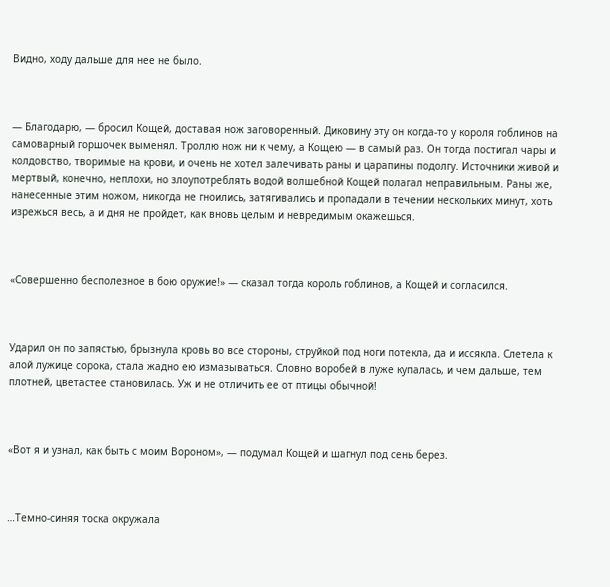Видно, ходу дальше для нее не было.



— Благодарю, — бросил Кощей, доставая нож заговоренный. Диковину эту он когда-то у короля гоблинов на самоварный горшочек выменял. Троллю нож ни к чему, а Кощею — в самый раз. Он тогда постигал чары и колдовство, творимые на крови, и очень не хотел залечивать раны и царапины подолгу. Источники живой и мертвый, конечно, неплохи, но злоупотреблять водой волшебной Кощей полагал неправильным. Раны же, нанесенные этим ножом, никогда не гноились, затягивались и пропадали в течении нескольких минут, хоть изрежься весь, а и дня не пройдет, как вновь целым и невредимым окажешься.



«Совершенно бесполезное в бою оружие!» — сказал тогда король гоблинов, а Кощей и согласился.



Ударил он по запястью, брызнула кровь во все стороны, струйкой под ноги потекла, да и иссякла. Слетела к алой лужице сорока, стала жадно ею измазываться. Словно воробей в луже купалась, и чем дальше, тем плотней, цветастее становилась. Уж и не отличить ее от птицы обычной!



«Вот я и узнал, как быть с моим Вороном», — подумал Кощей и шагнул под сень берез.



…Темно-синяя тоска окружала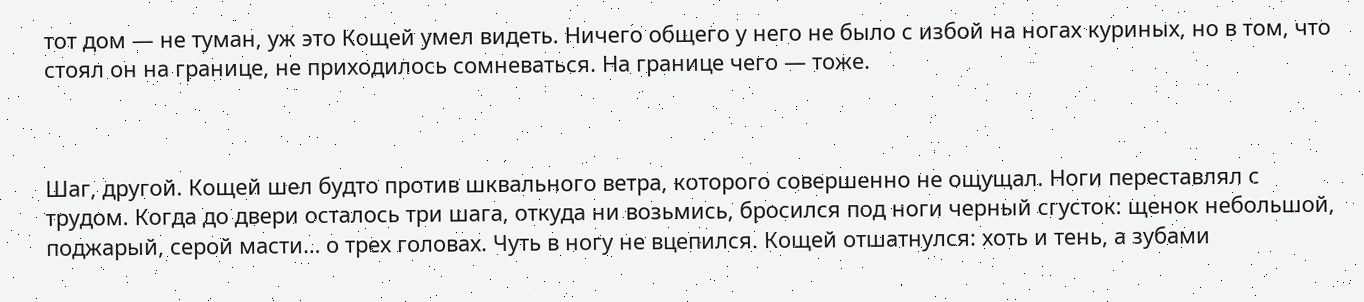тот дом — не туман, уж это Кощей умел видеть. Ничего общего у него не было с избой на ногах куриных, но в том, что стоял он на границе, не приходилось сомневаться. На границе чего — тоже.



Шаг, другой. Кощей шел будто против шквального ветра, которого совершенно не ощущал. Ноги переставлял с трудом. Когда до двери осталось три шага, откуда ни возьмись, бросился под ноги черный сгусток: щенок небольшой, поджарый, серой масти… о трех головах. Чуть в ногу не вцепился. Кощей отшатнулся: хоть и тень, а зубами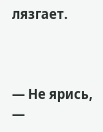лязгает.



— Не ярись, —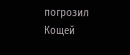погрозил Кощей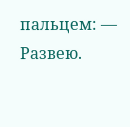пальцем: — Развею.